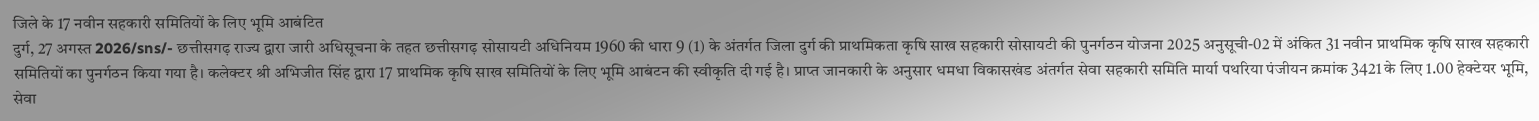जिले के 17 नवीन सहकारी समितियों के लिए भूमि आबंटित
दुर्ग, 27 अगस्त 2026/sns/- छत्तीसगढ़ राज्य द्वारा जारी अधिसूचना के तहत छत्तीसगढ़ सोसायटी अधिनियम 1960 की धारा 9 (1) के अंतर्गत जिला दुर्ग की प्राथमिकता कृषि साख सहकारी सोसायटी की पुनर्गठन योजना 2025 अनुसूची-02 में अंकित 31 नवीन प्राथमिक कृषि साख सहकारी समितियों का पुनर्गठन किया गया है। कलेक्टर श्री अभिजीत सिंह द्वारा 17 प्राथमिक कृषि साख समितियों के लिए भूमि आबंटन की स्वीकृति दी गई है। प्राप्त जानकारी के अनुसार धमधा विकासखंड अंतर्गत सेवा सहकारी समिति मार्या पथरिया पंजीयन क्रमांक 3421 के लिए 1.00 हेक्टेयर भूमि, सेवा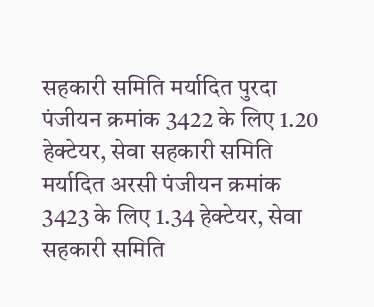सहकारी समिति मर्यादित पुरदा पंजीयन क्रमांक 3422 के लिए 1.20 हेक्टेयर, सेवा सहकारी समिति मर्यादित अरसी पंजीयन क्रमांक 3423 के लिए 1.34 हेक्टेयर, सेवा सहकारी समिति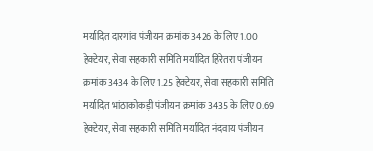मर्यादित दारगांव पंजीयन क्रमांक 3426 के लिए 1.00 हेक्टेयर, सेवा सहकारी समिति मर्यादित हिरेतरा पंजीयन क्रमांक 3434 के लिए 1.25 हेक्टेयर, सेवा सहकारी समिति मर्यादित भांठाकोकड़ी पंजीयन क्रमांक 3435 के लिए 0.69 हेक्टेयर, सेवा सहकारी समिति मर्यादित नंदवाय पंजीयन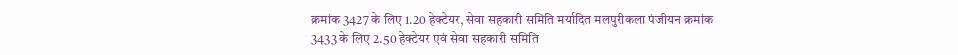क्रमांक 3427 के लिए 1.20 हेक्टेयर, सेवा सहकारी समिति मर्यादित मलपुरीकला पंजीयन क्रमांक 3433 के लिए 2.50 हेक्टेयर एवं सेवा सहकारी समिति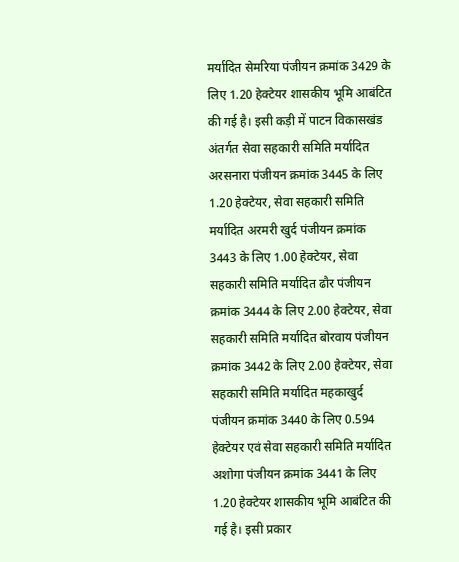मर्यादित सेमरिया पंजीयन क्रमांक 3429 के लिए 1.20 हेक्टेयर शासकीय भूमि आबंटित की गई है। इसी कड़ी में पाटन विकासखंड अंतर्गत सेवा सहकारी समिति मर्यादित अरसनारा पंजीयन क्रमांक 3445 के लिए 1.20 हेक्टेयर, सेवा सहकारी समिति मर्यादित अरमरी खुर्द पंजीयन क्रमांक 3443 के लिए 1.00 हेक्टेयर, सेवा सहकारी समिति मर्यादित ढौर पंजीयन क्रमांक 3444 के लिए 2.00 हेक्टेयर, सेवा सहकारी समिति मर्यादित बोरवाय पंजीयन क्रमांक 3442 के लिए 2.00 हेक्टेयर, सेवा सहकारी समिति मर्यादित महकाखुर्द पंजीयन क्रमांक 3440 के लिए 0.594 हेक्टेयर एवं सेवा सहकारी समिति मर्यादित अशोगा पंजीयन क्रमांक 3441 के लिए 1.20 हेक्टेयर शासकीय भूमि आबंटित की गई है। इसी प्रकार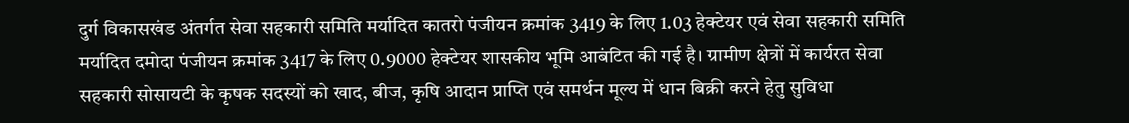दुर्ग विकासखंड अंतर्गत सेवा सहकारी समिति मर्यादित कातरो पंजीयन क्रमांक 3419 के लिए 1.03 हेक्टेयर एवं सेवा सहकारी समिति मर्यादित दमोदा पंजीयन क्रमांक 3417 के लिए 0.9000 हेक्टेयर शासकीय भूमि आबंटित की गई है। ग्रामीण क्षेत्रों में कार्यरत सेवा सहकारी सोसायटी के कृषक सदस्यों को खाद, बीज, कृषि आदान प्राप्ति एवं समर्थन मूल्य में धान बिक्री करने हेतु सुविधा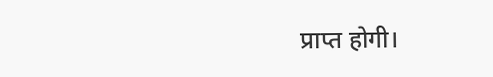प्राप्त होगी।